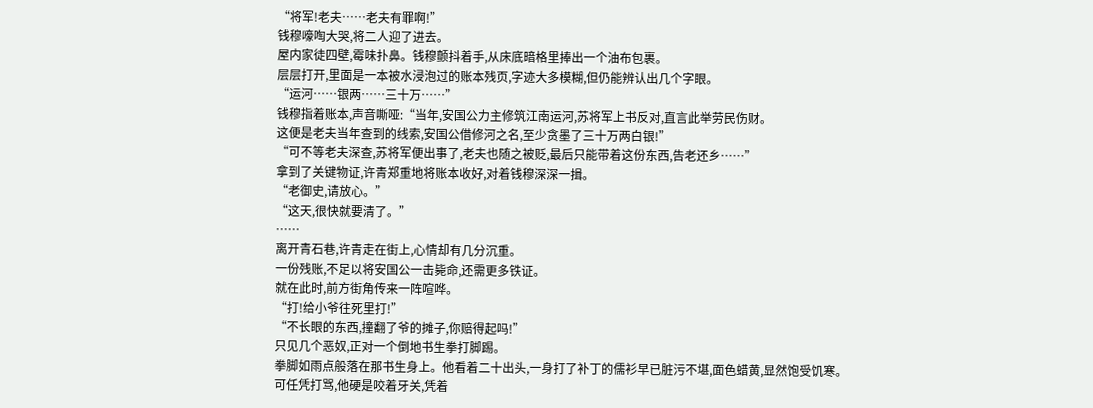“将军!老夫……老夫有罪啊!”
钱穆嚎啕大哭,将二人迎了进去。
屋内家徒四壁,霉味扑鼻。钱穆颤抖着手,从床底暗格里捧出一个油布包裹。
层层打开,里面是一本被水浸泡过的账本残页,字迹大多模糊,但仍能辨认出几个字眼。
“运河……银两……三十万……”
钱穆指着账本,声音嘶哑:“当年,安国公力主修筑江南运河,苏将军上书反对,直言此举劳民伤财。
这便是老夫当年查到的线索,安国公借修河之名,至少贪墨了三十万两白银!”
“可不等老夫深查,苏将军便出事了,老夫也随之被贬,最后只能带着这份东西,告老还乡……”
拿到了关键物证,许青郑重地将账本收好,对着钱穆深深一揖。
“老御史,请放心。”
“这天,很快就要清了。”
……
离开青石巷,许青走在街上,心情却有几分沉重。
一份残账,不足以将安国公一击毙命,还需更多铁证。
就在此时,前方街角传来一阵喧哗。
“打!给小爷往死里打!”
“不长眼的东西,撞翻了爷的摊子,你赔得起吗!”
只见几个恶奴,正对一个倒地书生拳打脚踢。
拳脚如雨点般落在那书生身上。他看着二十出头,一身打了补丁的儒衫早已脏污不堪,面色蜡黄,显然饱受饥寒。
可任凭打骂,他硬是咬着牙关,凭着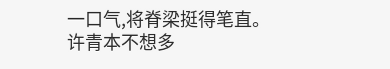一口气,将脊梁挺得笔直。
许青本不想多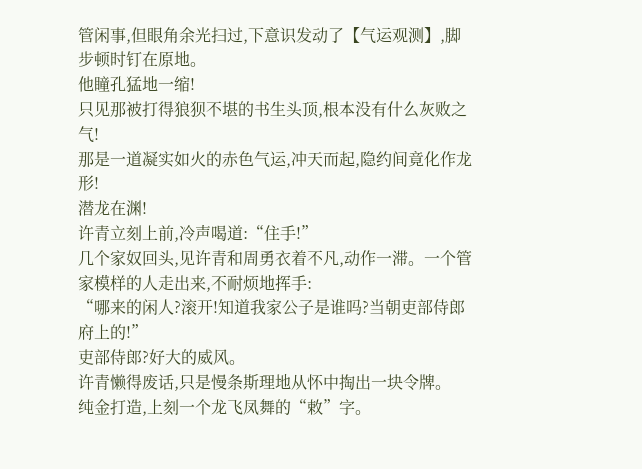管闲事,但眼角余光扫过,下意识发动了【气运观测】,脚步顿时钉在原地。
他瞳孔猛地一缩!
只见那被打得狼狈不堪的书生头顶,根本没有什么灰败之气!
那是一道凝实如火的赤色气运,冲天而起,隐约间竟化作龙形!
潜龙在渊!
许青立刻上前,冷声喝道:“住手!”
几个家奴回头,见许青和周勇衣着不凡,动作一滞。一个管家模样的人走出来,不耐烦地挥手:
“哪来的闲人?滚开!知道我家公子是谁吗?当朝吏部侍郎府上的!”
吏部侍郎?好大的威风。
许青懒得废话,只是慢条斯理地从怀中掏出一块令牌。
纯金打造,上刻一个龙飞凤舞的“敕”字。